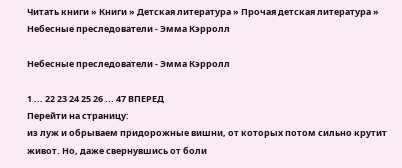Читать книги » Книги » Детская литература » Прочая детская литература » Небесные преследователи - Эмма Кэрролл

Небесные преследователи - Эмма Кэрролл

1 ... 22 23 24 25 26 ... 47 ВПЕРЕД
Перейти на страницу:
из луж и обрываем придорожные вишни, от которых потом сильно крутит живот. Но, даже свернувшись от боли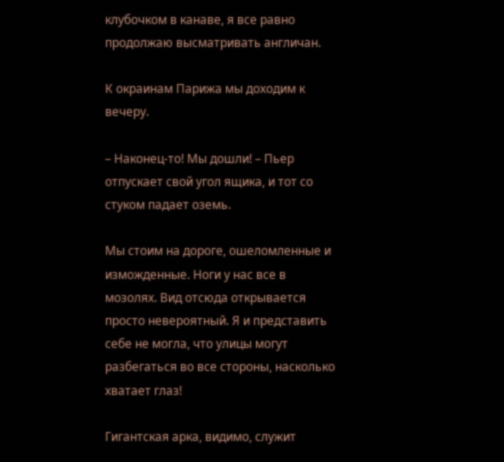клубочком в канаве, я все равно продолжаю высматривать англичан.

К окраинам Парижа мы доходим к вечеру.

– Наконец-то! Мы дошли! – Пьер отпускает свой угол ящика, и тот со стуком падает оземь.

Мы стоим на дороге, ошеломленные и изможденные. Ноги у нас все в мозолях. Вид отсюда открывается просто невероятный. Я и представить себе не могла, что улицы могут разбегаться во все стороны, насколько хватает глаз!

Гигантская арка, видимо, служит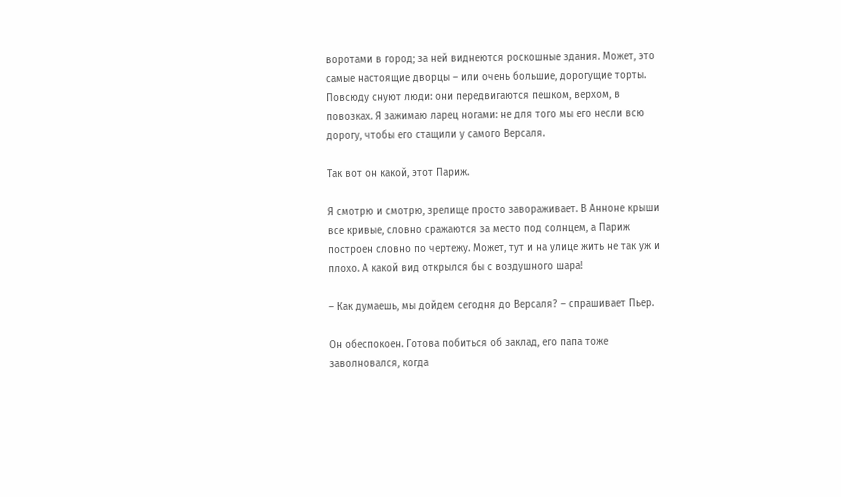воротами в город; за ней виднеются роскошные здания. Может, это самые настоящие дворцы – или очень большие, дорогущие торты. Повсюду снуют люди: они передвигаются пешком, верхом, в повозках. Я зажимаю ларец ногами: не для того мы его несли всю дорогу, чтобы его стащили у самого Версаля.

Так вот он какой, этот Париж.

Я смотрю и смотрю, зрелище просто завораживает. В Анноне крыши все кривые, словно сражаются за место под солнцем, а Париж построен словно по чертежу. Может, тут и на улице жить не так уж и плохо. А какой вид открылся бы с воздушного шара!

– Как думаешь, мы дойдем сегодня до Версаля? – спрашивает Пьер.

Он обеспокоен. Готова побиться об заклад, его папа тоже заволновался, когда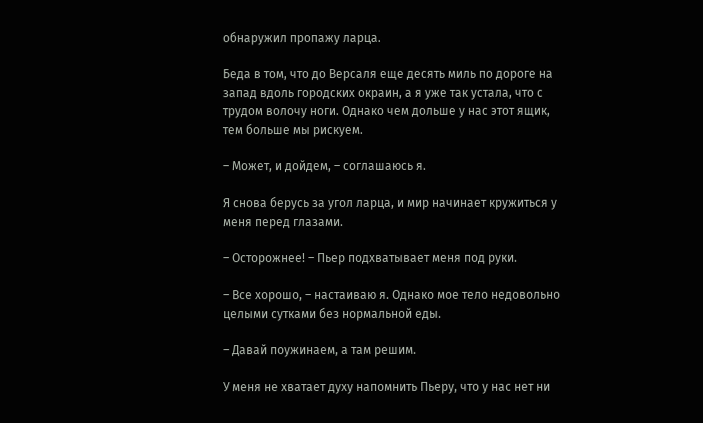обнаружил пропажу ларца.

Беда в том, что до Версаля еще десять миль по дороге на запад вдоль городских окраин, а я уже так устала, что с трудом волочу ноги. Однако чем дольше у нас этот ящик, тем больше мы рискуем.

– Может, и дойдем, – соглашаюсь я.

Я снова берусь за угол ларца, и мир начинает кружиться у меня перед глазами.

– Осторожнее! – Пьер подхватывает меня под руки.

– Все хорошо, – настаиваю я. Однако мое тело недовольно целыми сутками без нормальной еды.

– Давай поужинаем, а там решим.

У меня не хватает духу напомнить Пьеру, что у нас нет ни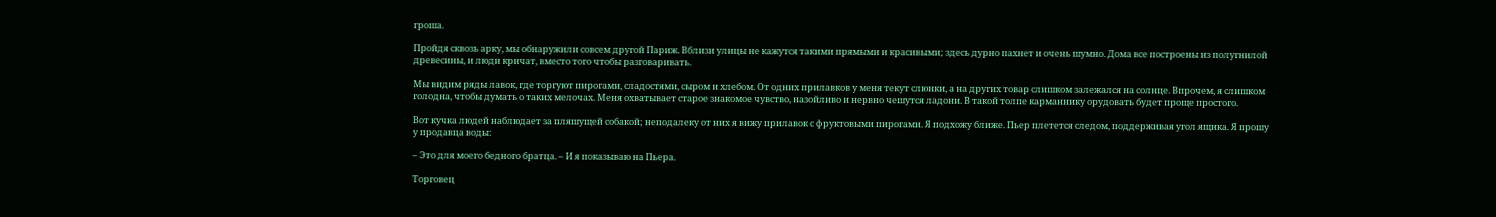гроша.

Пройдя сквозь арку, мы обнаружили совсем другой Париж. Вблизи улицы не кажутся такими прямыми и красивыми; здесь дурно пахнет и очень шумно. Дома все построены из полугнилой древесины, и люди кричат, вместо того чтобы разговаривать.

Мы видим ряды лавок, где торгуют пирогами, сладостями, сыром и хлебом. От одних прилавков у меня текут слюнки, а на других товар слишком залежался на солнце. Впрочем, я слишком голодна, чтобы думать о таких мелочах. Меня охватывает старое знакомое чувство, назойливо и нервно чешутся ладони. В такой толпе карманнику орудовать будет проще простого.

Вот кучка людей наблюдает за пляшущей собакой; неподалеку от них я вижу прилавок с фруктовыми пирогами. Я подхожу ближе. Пьер плетется следом, поддерживая угол ящика. Я прошу у продавца воды:

– Это для моего бедного братца. – И я показываю на Пьера.

Торговец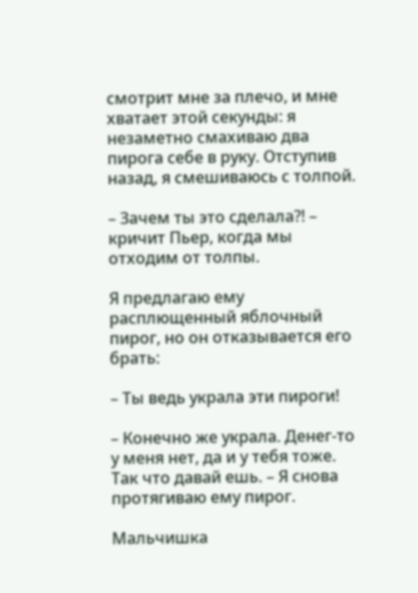смотрит мне за плечо, и мне хватает этой секунды: я незаметно смахиваю два пирога себе в руку. Отступив назад, я смешиваюсь с толпой.

– Зачем ты это сделала?! – кричит Пьер, когда мы отходим от толпы.

Я предлагаю ему расплющенный яблочный пирог, но он отказывается его брать:

– Ты ведь украла эти пироги!

– Конечно же украла. Денег-то у меня нет, да и у тебя тоже. Так что давай ешь. – Я снова протягиваю ему пирог.

Мальчишка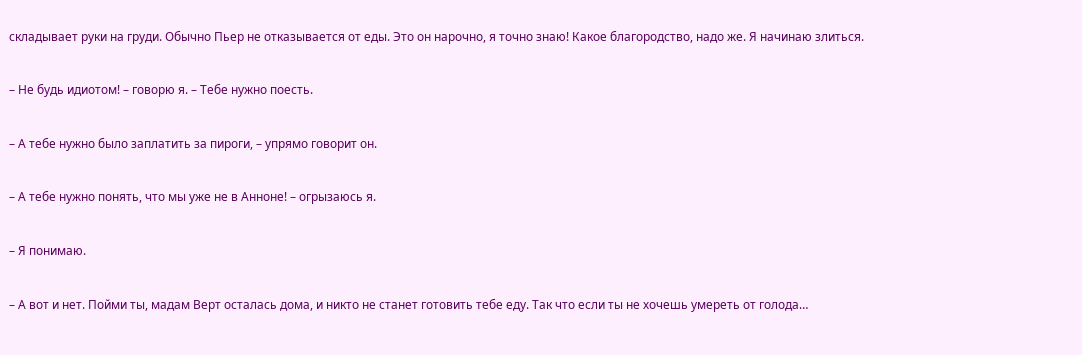складывает руки на груди. Обычно Пьер не отказывается от еды. Это он нарочно, я точно знаю! Какое благородство, надо же. Я начинаю злиться.

– Не будь идиотом! – говорю я. – Тебе нужно поесть.

– А тебе нужно было заплатить за пироги, – упрямо говорит он.

– А тебе нужно понять, что мы уже не в Анноне! – огрызаюсь я.

– Я понимаю.

– А вот и нет. Пойми ты, мадам Верт осталась дома, и никто не станет готовить тебе еду. Так что если ты не хочешь умереть от голода…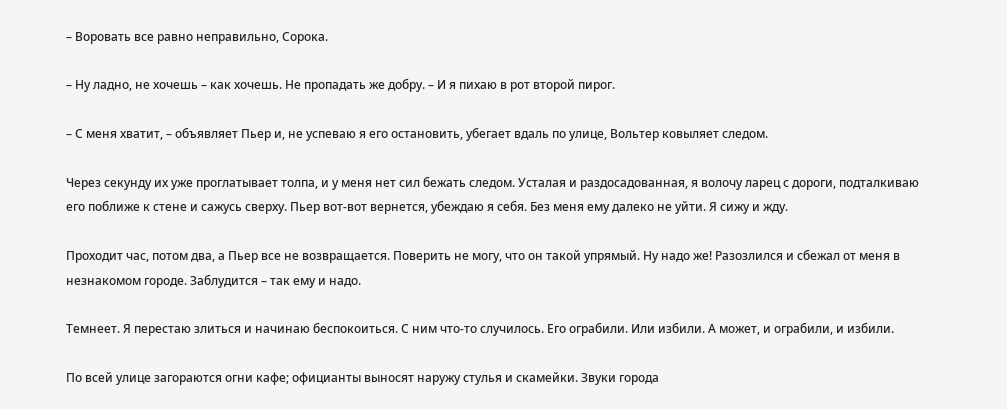– Воровать все равно неправильно, Сорока.

– Ну ладно, не хочешь – как хочешь. Не пропадать же добру. – И я пихаю в рот второй пирог.

– С меня хватит, – объявляет Пьер и, не успеваю я его остановить, убегает вдаль по улице, Вольтер ковыляет следом.

Через секунду их уже проглатывает толпа, и у меня нет сил бежать следом. Усталая и раздосадованная, я волочу ларец с дороги, подталкиваю его поближе к стене и сажусь сверху. Пьер вот-вот вернется, убеждаю я себя. Без меня ему далеко не уйти. Я сижу и жду.

Проходит час, потом два, а Пьер все не возвращается. Поверить не могу, что он такой упрямый. Ну надо же! Разозлился и сбежал от меня в незнакомом городе. Заблудится – так ему и надо.

Темнеет. Я перестаю злиться и начинаю беспокоиться. С ним что-то случилось. Его ограбили. Или избили. А может, и ограбили, и избили.

По всей улице загораются огни кафе; официанты выносят наружу стулья и скамейки. Звуки города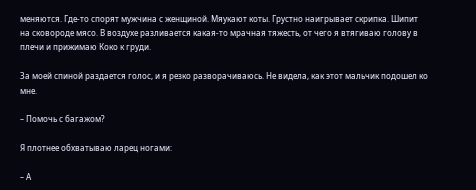меняются. Где-то спорят мужчина с женщиной. Мяукают коты. Грустно наигрывает скрипка. Шипит на сковороде мясо. В воздухе разливается какая-то мрачная тяжесть, от чего я втягиваю голову в плечи и прижимаю Коко к груди.

За моей спиной раздается голос, и я резко разворачиваюсь. Не видела, как этот мальчик подошел ко мне.

– Помочь с багажом?

Я плотнее обхватываю ларец ногами:

– А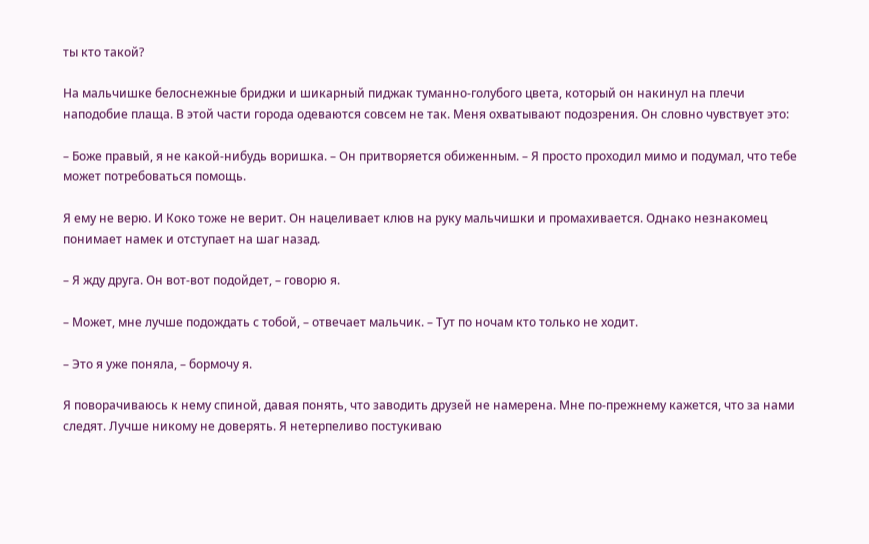ты кто такой?

На мальчишке белоснежные бриджи и шикарный пиджак туманно-голубого цвета, который он накинул на плечи наподобие плаща. В этой части города одеваются совсем не так. Меня охватывают подозрения. Он словно чувствует это:

– Боже правый, я не какой-нибудь воришка. – Он притворяется обиженным. – Я просто проходил мимо и подумал, что тебе может потребоваться помощь.

Я ему не верю. И Коко тоже не верит. Он нацеливает клюв на руку мальчишки и промахивается. Однако незнакомец понимает намек и отступает на шаг назад.

– Я жду друга. Он вот-вот подойдет, – говорю я.

– Может, мне лучше подождать с тобой, – отвечает мальчик. – Тут по ночам кто только не ходит.

– Это я уже поняла, – бормочу я.

Я поворачиваюсь к нему спиной, давая понять, что заводить друзей не намерена. Мне по-прежнему кажется, что за нами следят. Лучше никому не доверять. Я нетерпеливо постукиваю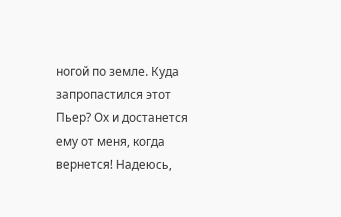ногой по земле. Куда запропастился этот Пьер? Ох и достанется ему от меня, когда вернется! Надеюсь,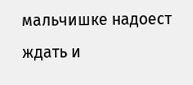мальчишке надоест ждать и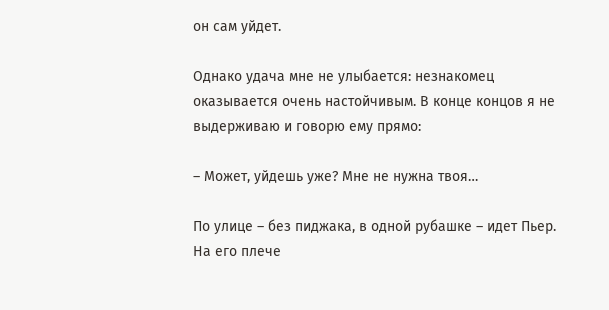он сам уйдет.

Однако удача мне не улыбается: незнакомец оказывается очень настойчивым. В конце концов я не выдерживаю и говорю ему прямо:

– Может, уйдешь уже? Мне не нужна твоя…

По улице – без пиджака, в одной рубашке – идет Пьер. На его плече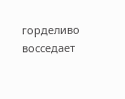горделиво восседает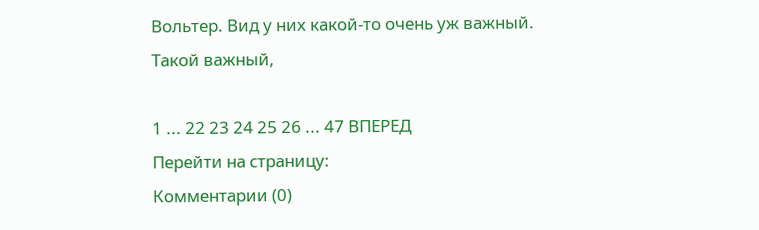Вольтер. Вид у них какой-то очень уж важный. Такой важный,

1 ... 22 23 24 25 26 ... 47 ВПЕРЕД
Перейти на страницу:
Комментарии (0)